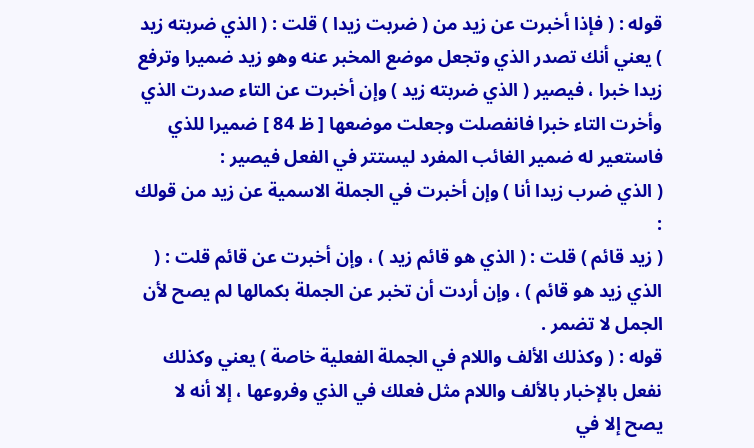قوله : ( فإذا أخبرت عن زيد من ( ضربت زيدا ) قلت : ( الذي ضربته زيد ) يعني أنك تصدر الذي وتجعل موضع المخبر عنه وهو زيد ضميرا وترفع زيدا خبرا ، فيصير ( الذي ضربته زيد ) وإن أخبرت عن التاء صدرت الذي وأخرت التاء خبرا فانفصلت وجعلت موضعها [ ظ 84 ] ضميرا للذي فاستعير له ضمير الغائب المفرد ليستتر في الفعل فيصير :
( الذي ضرب زيدا أنا ) وإن أخبرت في الجملة الاسمية عن زيد من قولك :
( زيد قائم ) قلت : ( الذي هو قائم زيد ) ، وإن أخبرت عن قائم قلت : ( الذي زيد هو قائم ) ، وإن أردت أن تخبر عن الجملة بكمالها لم يصح لأن الجمل لا تضمر .
قوله : ( وكذلك الألف واللام في الجملة الفعلية خاصة ) يعني وكذلك نفعل بالإخبار بالألف واللام مثل فعلك في الذي وفروعها ، إلا أنه لا يصح إلا في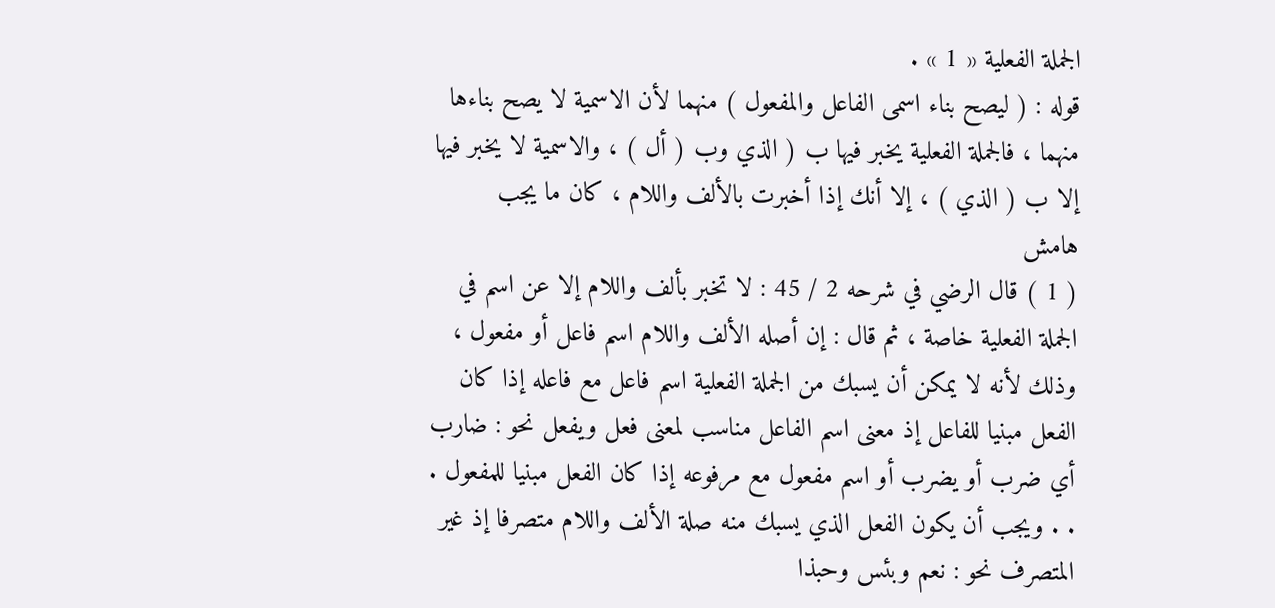الجملة الفعلية « 1 » .
قوله : ( ليصح بناء اسمى الفاعل والمفعول ) منهما لأن الاسمية لا يصح بناءها منهما ، فالجملة الفعلية يخبر فيها ب ( الذي وب ( أل ) ، والاسمية لا يخبر فيها إلا ب ( الذي ) ، إلا أنك إذا أخبرت بالألف واللام ، كان ما يجب
هامش
( 1 ) قال الرضي في شرحه 2 / 45 : لا تخبر بألف واللام إلا عن اسم في الجملة الفعلية خاصة ، ثم قال : إن أصله الألف واللام اسم فاعل أو مفعول ، وذلك لأنه لا يمكن أن يسبك من الجملة الفعلية اسم فاعل مع فاعله إذا كان الفعل مبنيا للفاعل إذ معنى اسم الفاعل مناسب لمعنى فعل ويفعل نحو : ضارب أي ضرب أو يضرب أو اسم مفعول مع مرفوعه إذا كان الفعل مبنيا للمفعول . . . ويجب أن يكون الفعل الذي يسبك منه صلة الألف واللام متصرفا إذ غير المتصرف نحو : نعم وبئس وحبذا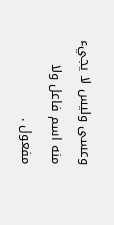وعسى وليس لا يجيء منه اسم فاعل ولا مفعول .